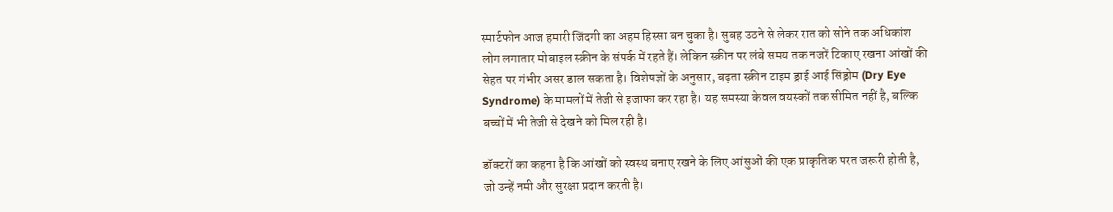स्मार्टफोन आज हमारी जिंदगी का अहम हिस्सा बन चुका है। सुबह उठने से लेकर रात को सोने तक अधिकांश लोग लगातार मोबाइल स्क्रीन के संपर्क में रहते हैं। लेकिन स्क्रीन पर लंबे समय तक नजरें टिकाए रखना आंखों की सेहत पर गंभीर असर डाल सकता है। विशेषज्ञों के अनुसार, बढ़ता स्क्रीन टाइम ड्राई आई सिंड्रोम (Dry Eye Syndrome) के मामलों में तेजी से इजाफा कर रहा है। यह समस्या केवल वयस्कों तक सीमित नहीं है, बल्कि बच्चों में भी तेजी से देखने को मिल रही है।

डॉक्टरों का कहना है कि आंखों को स्वस्थ बनाए रखने के लिए आंसुओं की एक प्राकृतिक परत जरूरी होती है, जो उन्हें नमी और सुरक्षा प्रदान करती है।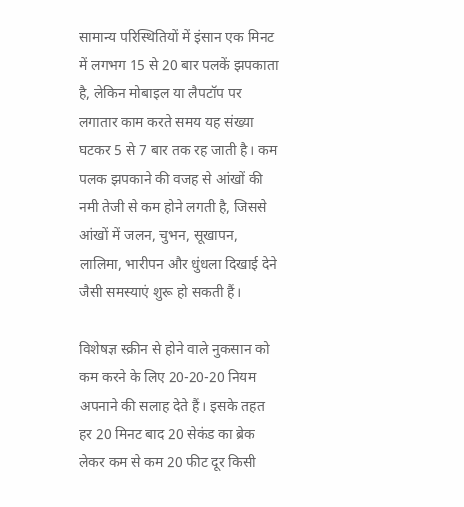सामान्य परिस्थितियों में इंसान एक मिनट में लगभग 15 से 20 बार पलकें झपकाता है, लेकिन मोबाइल या लैपटॉप पर लगातार काम करते समय यह संख्या घटकर 5 से 7 बार तक रह जाती है। कम पलक झपकाने की वजह से आंखों की नमी तेजी से कम होने लगती है, जिससे आंखों में जलन, चुभन, सूखापन, लालिमा, भारीपन और धुंधला दिखाई देने जैसी समस्याएं शुरू हो सकती हैं।

विशेषज्ञ स्क्रीन से होने वाले नुकसान को कम करने के लिए 20-20-20 नियम अपनाने की सलाह देते हैं। इसके तहत हर 20 मिनट बाद 20 सेकंड का ब्रेक लेकर कम से कम 20 फीट दूर किसी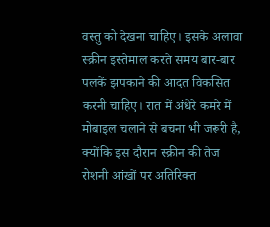वस्तु को देखना चाहिए। इसके अलावा स्क्रीन इस्तेमाल करते समय बार-बार पलकें झपकाने की आदत विकसित करनी चाहिए। रात में अंधेरे कमरे में मोबाइल चलाने से बचना भी जरूरी है, क्योंकि इस दौरान स्क्रीन की तेज रोशनी आंखों पर अतिरिक्त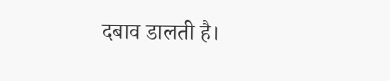दबाव डालती है।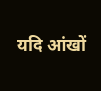यदि आंखों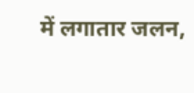में लगातार जलन,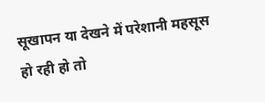सूखापन या देखने में परेशानी महसूस हो रही हो तो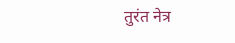तुरंत नेत्र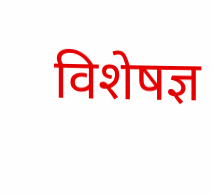विशेषज्ञ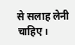से सलाह लेनी चाहिए।